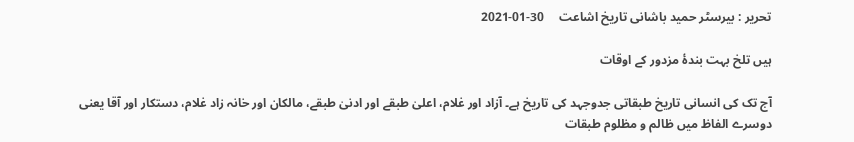تحریر : بیرسٹر حمید باشانی تاریخ اشاعت     30-01-2021

ہیں تلخ بہت بندۂ مزدور کے اوقات

آج تک کی انسانی تاریخ طبقاتی جدوجہد کی تاریخ ہے۔ آزاد اور غلام، اعلیٰ طبقے اور ادنیٰ طبقے، مالکان اور خانہ زاد غلام، دستکار اور آقا یعنی دوسرے الفاظ میں ظالم و مظلوم طبقات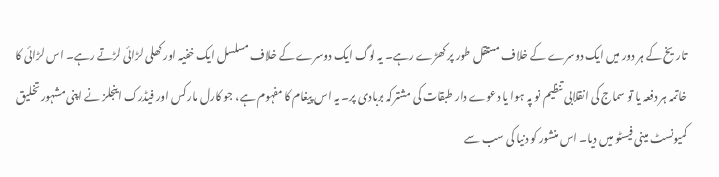تاریخ کے ہر دور میں ایک دوسرے کے خلاف مستقل طور پر کھڑے رہے۔ یہ لوگ ایک دوسرے کے خلاف مسلسل ایک خفیہ اور کھلی لڑائی لڑتے رہے۔ اس لڑائی کا خاتمہ ہر دفعہ یا تو سماج کی انقلابی تنظیم نو پہ ہوا یا دعوے دار طبقات کی مشترکہ بربادی پر۔ یہ اس پیغام کا مفہوم ہے، جو کارل مارکس اور فیڈرک اینجلز نے اپنی مشہور تخلیق کمیونسٹ مینی فیسٹو میں دیا۔ اس منشور کو دنیا کی سب سے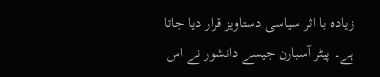زیادہ با اثر سیاسی دستاویز قرار دیا جاتا ہے۔ پیٹر آسبارن جیسے دانشور نے اس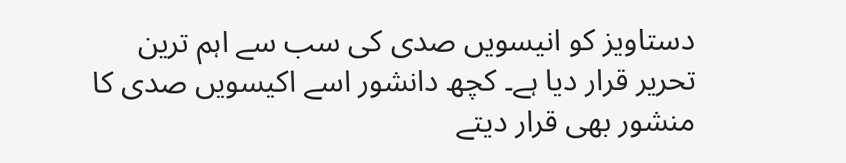دستاویز کو انیسویں صدی کی سب سے اہم ترین تحریر قرار دیا ہے۔ کچھ دانشور اسے اکیسویں صدی کا منشور بھی قرار دیتے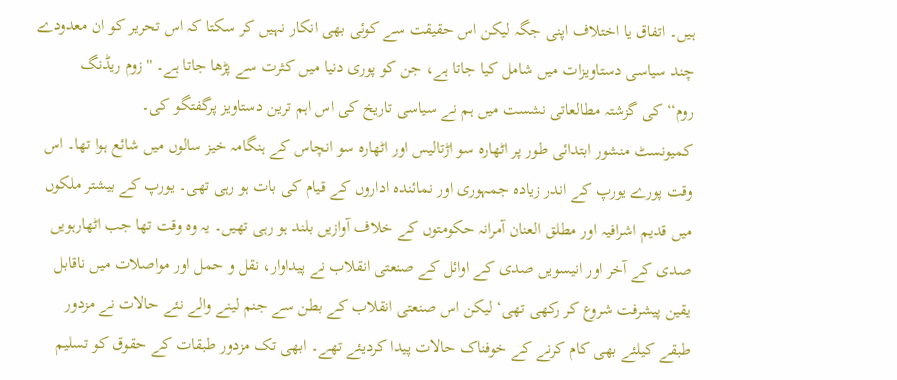ہیں۔ اتفاق یا اختلاف اپنی جگہ لیکن اس حقیقت سے کوئی بھی انکار نہیں کر سکتا کہ اس تحریر کو ان معدودے چند سیاسی دستاویزات میں شامل کیا جاتا ہے، جن کو پوری دنیا میں کثرت سے پڑھا جاتا ہے۔ ''زوم ریڈنگ روم‘‘کی گزشتہ مطالعاتی نشست میں ہم نے سیاسی تاریخ کی اس اہم ترین دستاویز پرگفتگو کی۔
کمیونسٹ منشور ابتدائی طور پر اٹھارہ سو اڑتالیس اور اٹھارہ سو انچاس کے ہنگامہ خیز سالوں میں شائع ہوا تھا۔ اس وقت پورے یورپ کے اندر زیادہ جمہوری اور نمائندہ اداروں کے قیام کی بات ہو رہی تھی۔ یورپ کے بیشتر ملکوں میں قدیم اشرافیہ اور مطلق العنان آمرانہ حکومتوں کے خلاف آوازیں بلند ہو رہی تھیں۔ یہ وہ وقت تھا جب اٹھارہویں صدی کے آخر اور انیسویں صدی کے اوائل کے صنعتی انقلاب نے پیداوار، نقل و حمل اور مواصلات میں ناقابل یقین پیشرفت شروع کر رکھی تھی‘ لیکن اس صنعتی انقلاب کے بطن سے جنم لینے والے نئے حالات نے مزدور طبقے کیلئے بھی کام کرنے کے خوفناک حالات پیدا کردیئے تھے۔ ابھی تک مزدور طبقات کے حقوق کو تسلیم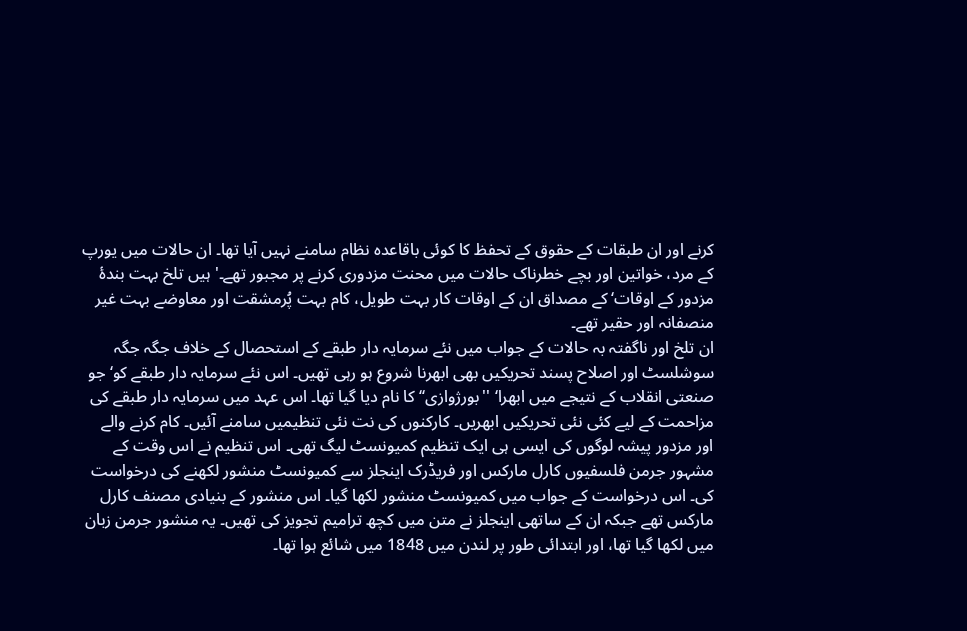کرنے اور ان طبقات کے حقوق کے تحفظ کا کوئی باقاعدہ نظام سامنے نہیں آیا تھا۔ ان حالات میں یورپ کے مرد، خواتین اور بچے خطرناک حالات میں محنت مزدوری کرنے پر مجبور تھے۔' ہیں تلخ بہت بندۂ مزدور کے اوقات‘ کے مصداق ان کے اوقات کار بہت طویل، کام بہت پُرمشقت اور معاوضے بہت غیر منصفانہ اور حقیر تھے۔
ان تلخ اور ناگفتہ بہ حالات کے جواب میں نئے سرمایہ دار طبقے کے استحصال کے خلاف جگہ جگہ سوشلسٹ اور اصلاح پسند تحریکیں بھی ابھرنا شروع ہو رہی تھیں۔ اس نئے سرمایہ دار طبقے کو‘ جو صنعتی انقلاب کے نتیجے میں ابھرا‘ ''بورژوازی‘‘ کا نام دیا گیا تھا۔ اس عہد میں سرمایہ دار طبقے کی مزاحمت کے لیے کئی نئی تحریکیں ابھریں۔ کارکنوں کی نت نئی تنظیمیں سامنے آئیں۔ کام کرنے والے اور مزدور پیشہ لوگوں کی ایسی ہی ایک تنظیم کمیونسٹ لیگ تھی۔ اس تنظیم نے اس وقت کے مشہور جرمن فلسفیوں کارل مارکس اور فریڈرک اینجلز سے کمیونسٹ منشور لکھنے کی درخواست کی۔ اس درخواست کے جواب میں کمیونسٹ منشور لکھا گیا۔ اس منشور کے بنیادی مصنف کارل مارکس تھے جبکہ ان کے ساتھی اینجلز نے متن میں کچھ ترامیم تجویز کی تھیں۔ یہ منشور جرمن زبان میں لکھا گیا تھا، اور ابتدائی طور پر لندن میں 1848 میں شائع ہوا تھا۔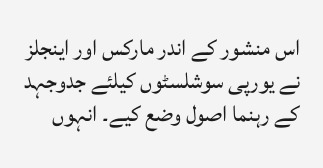اس منشور کے اندر مارکس اور اینجلز نے یورپی سوشلسٹوں کیلئے جدوجہد کے رہنما اصول وضع کیے۔ انہوں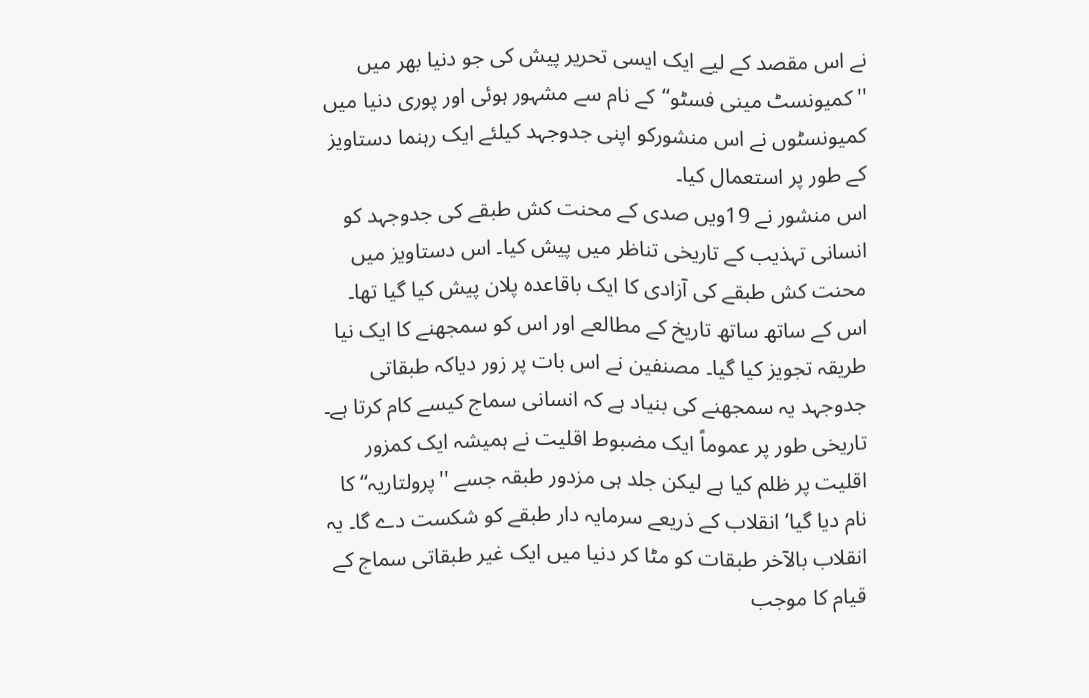نے اس مقصد کے لیے ایک ایسی تحریر پیش کی جو دنیا بھر میں ''کمیونسٹ مینی فسٹو‘‘کے نام سے مشہور ہوئی اور پوری دنیا میں کمیونسٹوں نے اس منشورکو اپنی جدوجہد کیلئے ایک رہنما دستاویز کے طور پر استعمال کیا۔
اس منشور نے 19ویں صدی کے محنت کش طبقے کی جدوجہد کو انسانی تہذیب کے تاریخی تناظر میں پیش کیا۔ اس دستاویز میں محنت کش طبقے کی آزادی کا ایک باقاعدہ پلان پیش کیا گیا تھا۔ اس کے ساتھ ساتھ تاریخ کے مطالعے اور اس کو سمجھنے کا ایک نیا طریقہ تجویز کیا گیا۔ مصنفین نے اس بات پر زور دیاکہ طبقاتی جدوجہد یہ سمجھنے کی بنیاد ہے کہ انسانی سماج کیسے کام کرتا ہے۔ تاریخی طور پر عموماً ایک مضبوط اقلیت نے ہمیشہ ایک کمزور اقلیت پر ظلم کیا ہے لیکن جلد ہی مزدور طبقہ جسے ''پرولتاریہ‘‘ کا نام دیا گیا‘ انقلاب کے ذریعے سرمایہ دار طبقے کو شکست دے گا۔ یہ انقلاب بالآخر طبقات کو مٹا کر دنیا میں ایک غیر طبقاتی سماج کے قیام کا موجب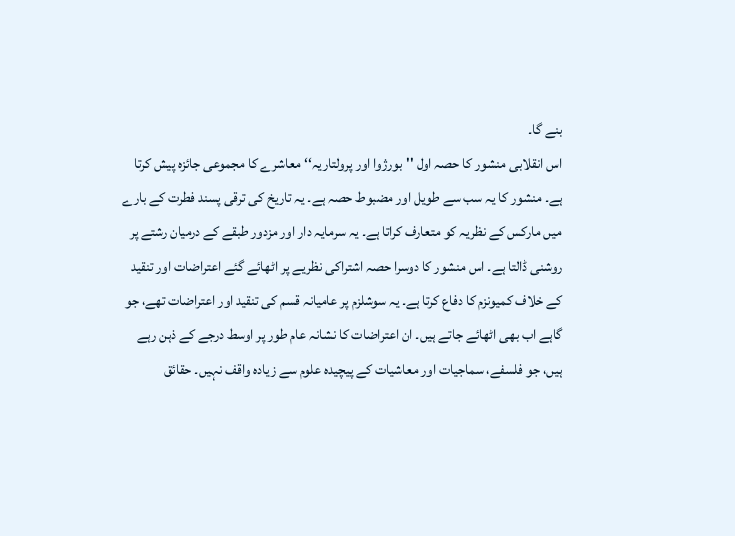بنے گا۔
اس انقلابی منشور کا حصہ اول ''بورژوا اور پرولتاریہ‘‘ معاشرے کا مجموعی جائزہ پیش کرتا ہے۔ منشور کا یہ سب سے طویل اور مضبوط حصہ ہے۔ یہ تاریخ کی ترقی پسند فطرت کے بارے میں مارکس کے نظریہ کو متعارف کراتا ہے۔ یہ سرمایہ دار اور مزدور طبقے کے درمیان رشتے پر روشنی ڈالتا ہے۔ اس منشور کا دوسرا حصہ اشتراکی نظریے پر اٹھائے گئے اعتراضات اور تنقید کے خلاف کمیونزم کا دفاع کرتا ہے۔ یہ سوشلزم پر عامیانہ قسم کی تنقید اور اعتراضات تھے، جو گاہے اب بھی اٹھائے جاتے ہیں۔ ان اعتراضات کا نشانہ عام طور پر اوسط درجے کے ذہن رہے ہیں، جو فلسفے، سماجیات اور معاشیات کے پیچیدہ علوم سے زیادہ واقف نہیں۔ حقائق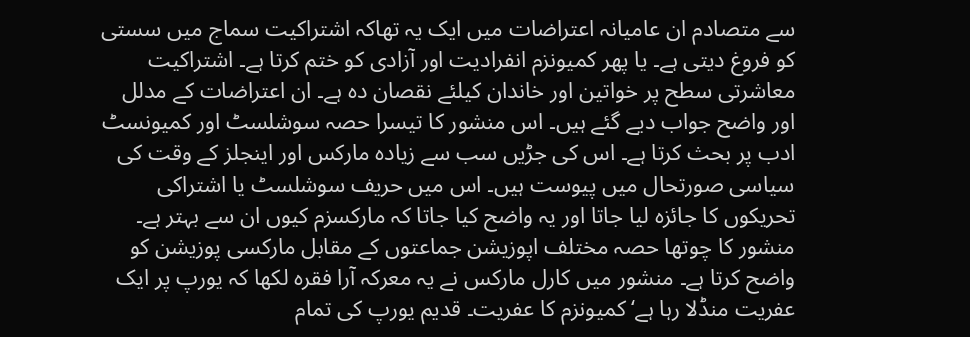سے متصادم ان عامیانہ اعتراضات میں ایک یہ تھاکہ اشتراکیت سماج میں سستی کو فروغ دیتی ہے۔ یا پھر کمیونزم انفرادیت اور آزادی کو ختم کرتا ہے۔ اشتراکیت معاشرتی سطح پر خواتین اور خاندان کیلئے نقصان دہ ہے۔ ان اعتراضات کے مدلل اور واضح جواب دیے گئے ہیں۔ اس منشور کا تیسرا حصہ سوشلسٹ اور کمیونسٹ ادب پر بحث کرتا ہے۔ اس کی جڑیں سب سے زیادہ مارکس اور اینجلز کے وقت کی سیاسی صورتحال میں پیوست ہیں۔ اس میں حریف سوشلسٹ یا اشتراکی تحریکوں کا جائزہ لیا جاتا اور یہ واضح کیا جاتا کہ مارکسزم کیوں ان سے بہتر ہے۔ منشور کا چوتھا حصہ مختلف اپوزیشن جماعتوں کے مقابل مارکسی پوزیشن کو واضح کرتا ہے۔ منشور میں کارل مارکس نے یہ معرکہ آرا فقرہ لکھا کہ یورپ پر ایک عفریت منڈلا رہا ہے‘ کمیونزم کا عفریت۔ قدیم یورپ کی تمام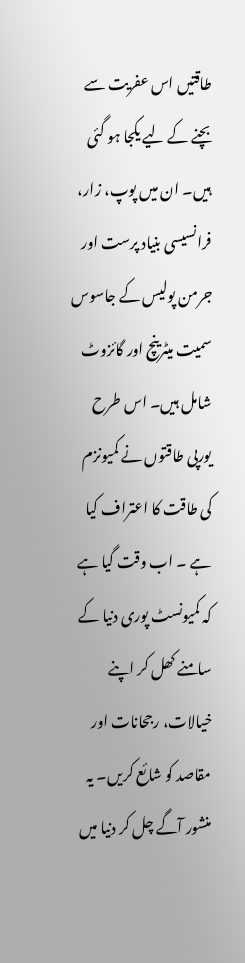طاقتیں اس عفریت سے بچنے کے لیے یکجا ہو گئی ہیں۔ ان میں پوپ، زار، فرانسیسی بنیاد پرست اور جرمن پولیس کے جاسوس سمیت میٹرینچ اور گائزوٹ شامل ہیں۔ اس طرح یورپی طاقتوں نے کمیونزم کی طاقت کا اعتراف کیا ہے ۔ اب وقت گیا ہے کہ کمیونسٹ پوری دنیا کے سامنے کھل کر اپنے خیالات، رجحانات اور مقاصد کو شائع کریں۔ یہ منشور آگے چل کر دنیا میں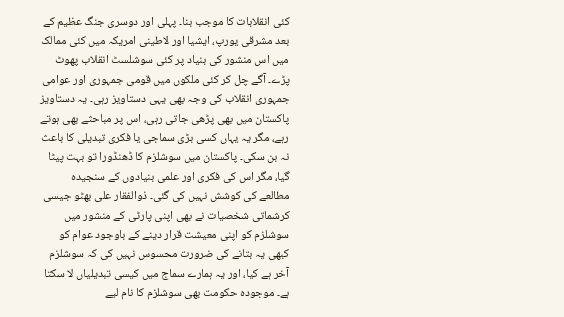کئی انقلابات کا موجب بنا۔ پہلی اور دوسری جنگ عظیم کے بعد مشرقی یورپ، ایشیا اور لاطینی امریکہ میں کئی ممالک میں اس منشور کی بنیاد پر کئی سوشلسٹ انقلاب پھوٹ پڑے۔ آگے چل کر کئی ملکوں میں قومی جمہوری اور عوامی جمہوری انقلاب کی وجہ بھی یہی دستاویز رہی۔ یہ دستاویز پاکستان میں بھی پڑھی جاتی رہی، اس پر مباحثے بھی ہوتے رہے، مگر یہ یہاں کسی بڑی سماجی یا فکری تبدیلی کا باعث نہ بن سکی۔ پاکستان میں سوشلزم کا ڈھنڈورا تو بہت پیٹا گیا، مگر اس کی فکری اور علمی بنیادوں کے سنجیدہ مطالعے کی کوشش نہیں کی گئی۔ ذوالفقار علی بھٹو جیسی کرشماتی شخصیات نے بھی اپنی پارٹی کے منشور میں سوشلزم کو اپنی معیشت قرار دینے کے باوجود عوام کو کبھی یہ بتانے کی ضرورت محسوس نہیں کی کہ سوشلزم آخر ہے کیا، اور یہ ہمارے سماج میں کیسی تبدیلیاں لا سکتا ہے۔ موجودہ حکومت بھی سوشلزم کا نام لیے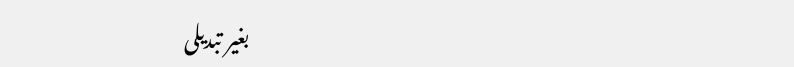بغیر تبدیلی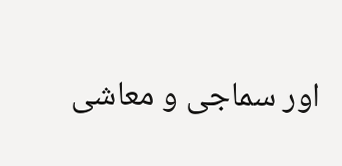اور سماجی و معاشی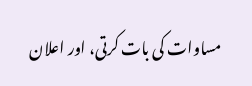مساوات کی بات کرتی، اور اعلان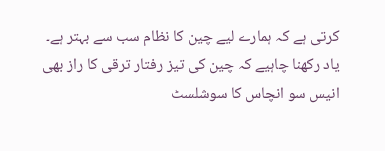کرتی ہے کہ ہمارے لیے چین کا نظام سب سے بہتر ہے۔ یاد رکھنا چاہیے کہ چین کی تیز رفتار ترقی کا راز بھی انیس سو انچاس کا سوشلسٹ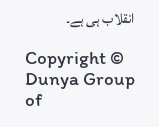انقلاب ہی ہے۔

Copyright © Dunya Group of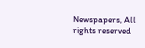Newspapers, All rights reserved